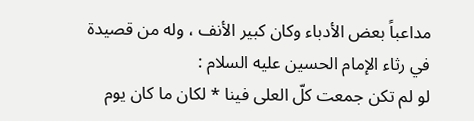مداعباً بعض الأدباء وكان كبير الأنف ، وله من قصيدة في رثاء الإمام الحسين عليه السلام :
لو لم تكن جمعت كلّ العلى فينا * لكان ما كان يوم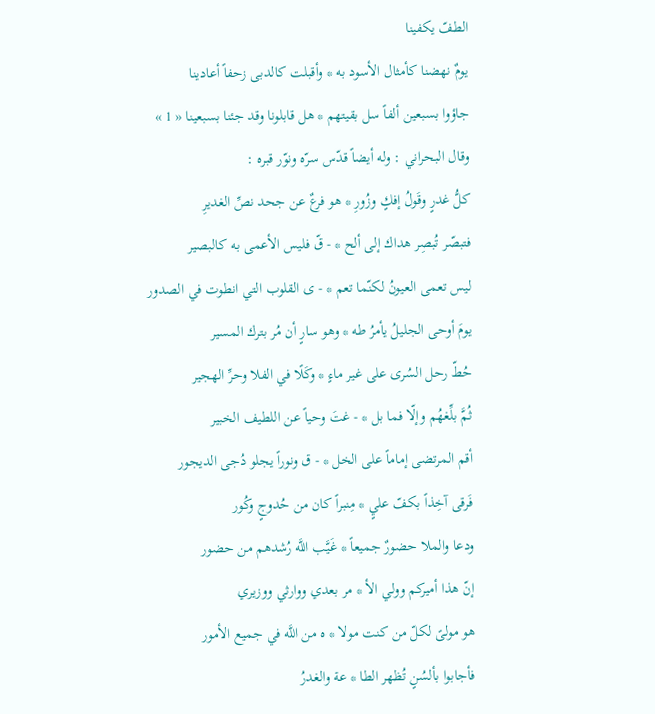الطفّ يكفينا
يومٌ نهضنا كأمثال الأسود به * وأقبلت كالدبى زحفاً أعادينا
جاؤوا بسبعين ألفاً سل بقيتهم * هل قابلونا وقد جئنا بسبعينا « 1 »
وقال البحراني : وله أيضاً قدّس سرّه ونوّر قبره :
كلُّ غدرٍ وقَولُ إفكٍ وزُورِ * هو فرعٌ عن جحد نصِّ الغديرِ
فتبصّر تُبصِر هداك إلى ألح * - قّ فليس الأعمى به كالبصير
ليس تعمى العيونُ لكنّما تعم * - ى القلوب التي انطوت في الصدور
يومَ أوحى الجليلُ يأمرُ طه * وهو سارٍ أن مُر بترك المسير
حُطّ رحل السُرى على غير ماءٍ * وكَلًا في الفلا وحرِّ الهجير
ثُمَّ بلِّغهُم وإلّا فما بل * - غتَ وحياً عن اللطيف الخبير
أقم المرتضى إماماً على الخل * - ق ونوراً يجلو دُجى الديجور
فَرقى آخِذاً بكفّ عليٍ * مِنبراً كان من حُدوجٍ وكُور
ودعا والملا حضورٌ جميعاً * غَيَّب اللَّه رُشدهم من حضور
إنّ هذا أميركم وولي الأ * مر بعدي ووارثي ووزيري
هو مولىً لكلّ من كنت مولا * ه من اللَّه في جميع الأمور
فأجابوا بألسُنٍ تُظهر الطا * عة والغدرُ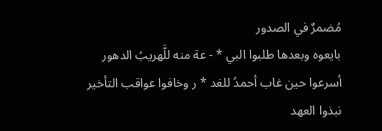مُضمرٌ في الصدور
بايعوه وبعدها طلبوا البي * - عة منه للَّهريبُ الدهور
أسرعوا حين غاب أحمدُ للغد * ر وخافوا عواقب التأخير
نبذوا العهد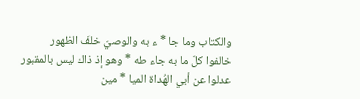والكتاب وما جا * ء به والوصيّ خلفَ الظهور
خالفوا كلّ ما به جاء طه * وهو إذ ذاك ليس بالمقبور
عدلوا عن أبي الهُداة الميا * مين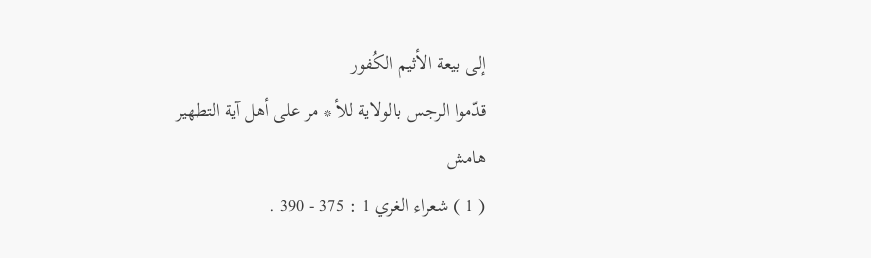إلى بيعة الأثيم الكُفور
قدّموا الرجس بالولاية للأ * مر على أهل آية التطهير
هامش
( 1 ) شعراء الغري 1 : 375 - 390 .